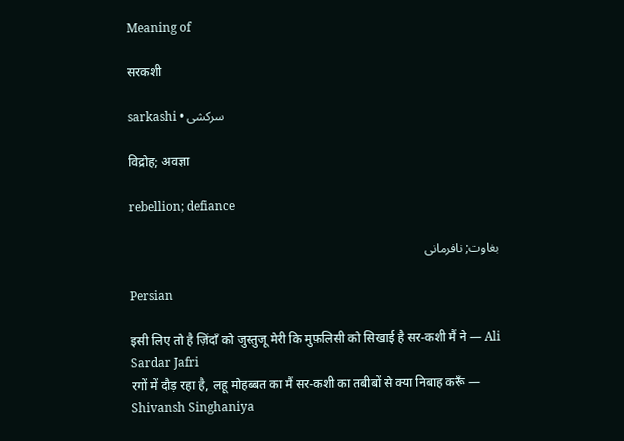Meaning of

सरकशी

sarkashi • سرکشی

विद्रोह; अवज्ञा

rebellion; defiance

بغاوت; نافرمانی

Persian

इसी लिए तो है ज़िंदाँ को जुस्तुजू मेरी कि मुफ़लिसी को सिखाई है सर-कशी मैं ने — Ali Sardar Jafri
रगों में दौड़ रहा है, लहू मोहब्बत का मैं सर-कशी का तबीबों से क्या निबाह करूँ — Shivansh Singhaniya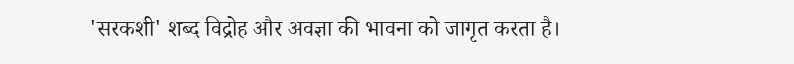'सरकशी' शब्द विद्रोह और अवज्ञा की भावना को जागृत करता है।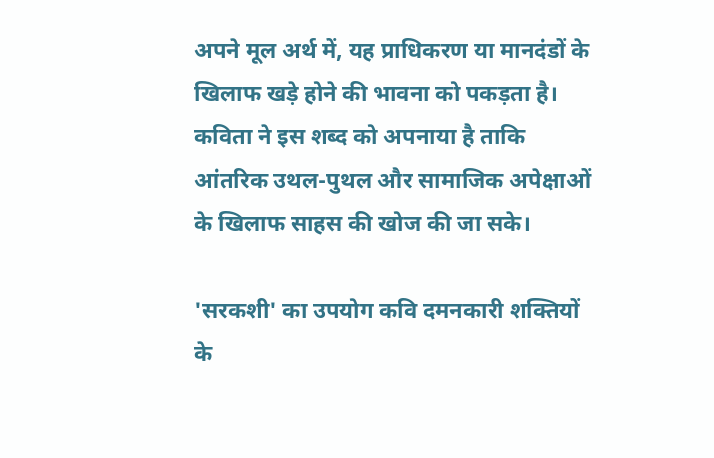अपने मूल अर्थ में, यह प्राधिकरण या मानदंडों के खिलाफ खड़े होने की भावना को पकड़ता है। कविता ने इस शब्द को अपनाया है ताकि आंतरिक उथल-पुथल और सामाजिक अपेक्षाओं के खिलाफ साहस की खोज की जा सके।

'सरकशी' का उपयोग कवि दमनकारी शक्तियों के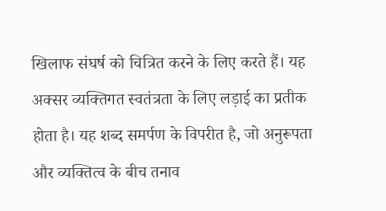खिलाफ संघर्ष को चित्रित करने के लिए करते हैं। यह अक्सर व्यक्तिगत स्वतंत्रता के लिए लड़ाई का प्रतीक होता है। यह शब्द समर्पण के विपरीत है, जो अनुरूपता और व्यक्तित्व के बीच तनाव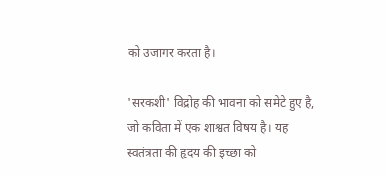को उजागर करता है।

'सरकशी' विद्रोह की भावना को समेटे हुए है, जो कविता में एक शाश्वत विषय है। यह स्वतंत्रता की हृदय की इच्छा को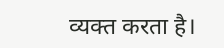व्यक्त करता है।